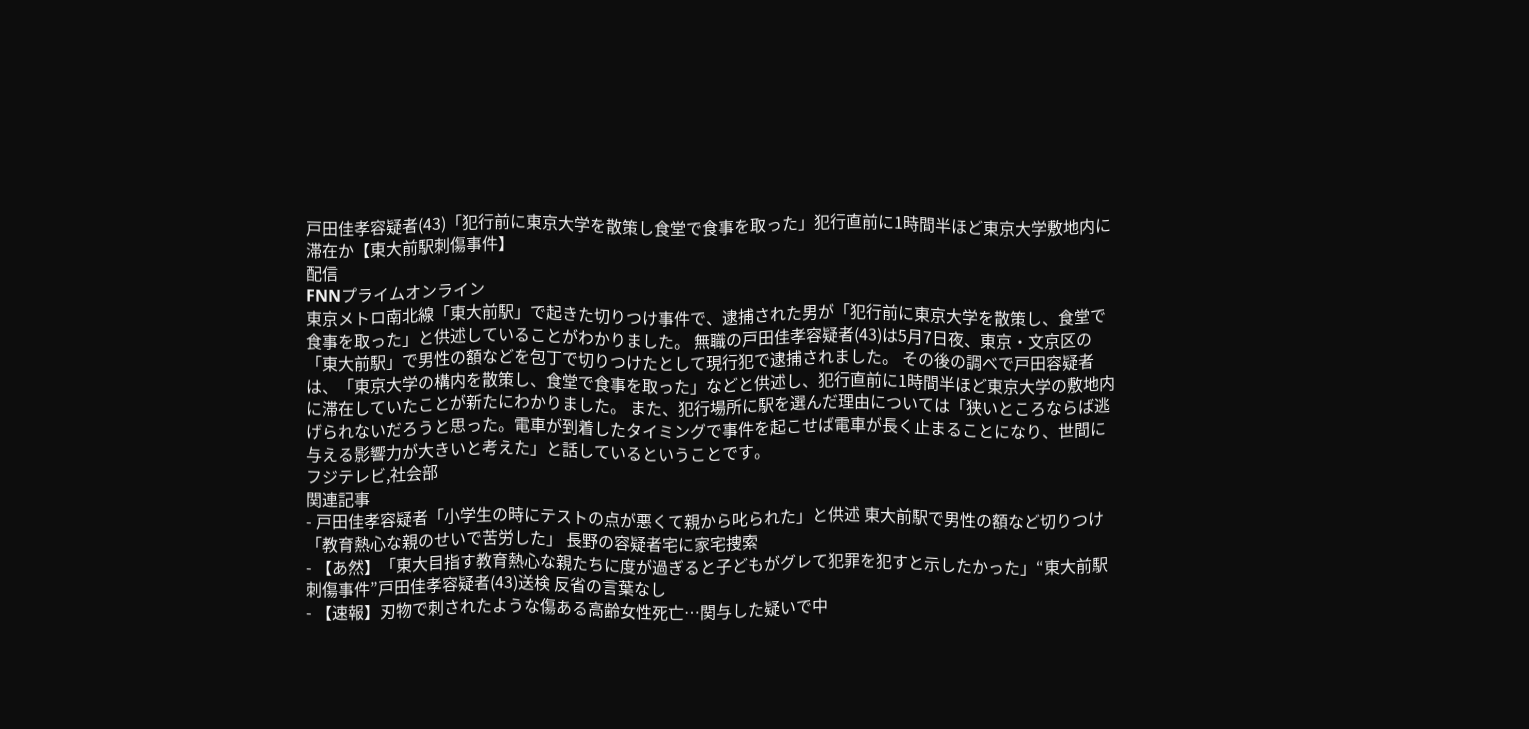戸田佳孝容疑者(43)「犯行前に東京大学を散策し食堂で食事を取った」犯行直前に1時間半ほど東京大学敷地内に滞在か【東大前駅刺傷事件】
配信
FNNプライムオンライン
東京メトロ南北線「東大前駅」で起きた切りつけ事件で、逮捕された男が「犯行前に東京大学を散策し、食堂で食事を取った」と供述していることがわかりました。 無職の戸田佳孝容疑者(43)は5月7日夜、東京・文京区の「東大前駅」で男性の額などを包丁で切りつけたとして現行犯で逮捕されました。 その後の調べで戸田容疑者は、「東京大学の構内を散策し、食堂で食事を取った」などと供述し、犯行直前に1時間半ほど東京大学の敷地内に滞在していたことが新たにわかりました。 また、犯行場所に駅を選んだ理由については「狭いところならば逃げられないだろうと思った。電車が到着したタイミングで事件を起こせば電車が長く止まることになり、世間に与える影響力が大きいと考えた」と話しているということです。
フジテレビ,社会部
関連記事
- 戸田佳孝容疑者「小学生の時にテストの点が悪くて親から叱られた」と供述 東大前駅で男性の額など切りつけ「教育熱心な親のせいで苦労した」 長野の容疑者宅に家宅捜索
- 【あ然】「東大目指す教育熱心な親たちに度が過ぎると子どもがグレて犯罪を犯すと示したかった」“東大前駅刺傷事件”戸田佳孝容疑者(43)送検 反省の言葉なし
- 【速報】刃物で刺されたような傷ある高齢女性死亡…関与した疑いで中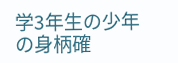学3年生の少年の身柄確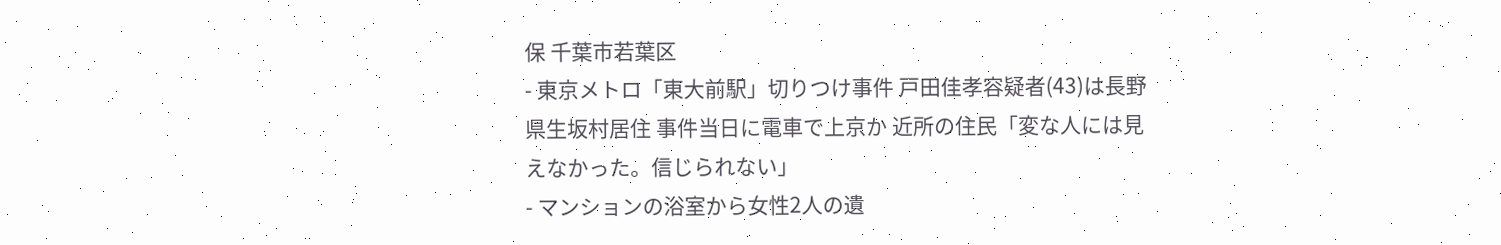保 千葉市若葉区
- 東京メトロ「東大前駅」切りつけ事件 戸田佳孝容疑者(43)は長野県生坂村居住 事件当日に電車で上京か 近所の住民「変な人には見えなかった。信じられない」
- マンションの浴室から女性2人の遺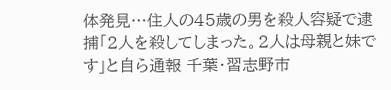体発見…住人の45歳の男を殺人容疑で逮捕「2人を殺してしまった。2人は母親と妹です」と自ら通報 千葉・習志野市